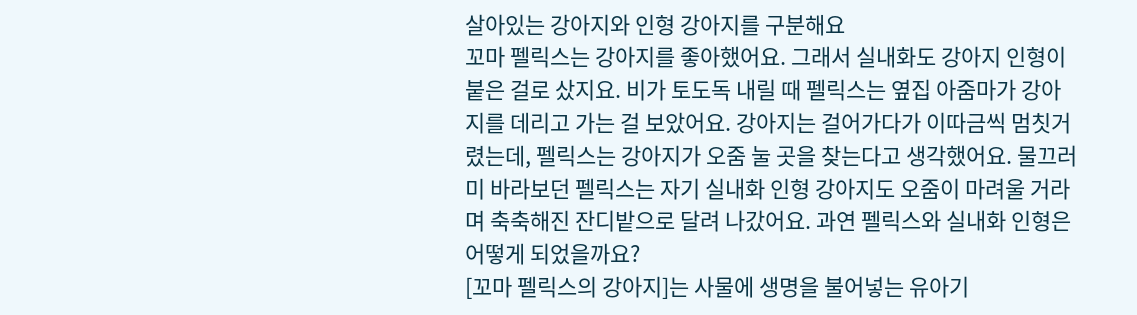살아있는 강아지와 인형 강아지를 구분해요
꼬마 펠릭스는 강아지를 좋아했어요. 그래서 실내화도 강아지 인형이 붙은 걸로 샀지요. 비가 토도독 내릴 때 펠릭스는 옆집 아줌마가 강아지를 데리고 가는 걸 보았어요. 강아지는 걸어가다가 이따금씩 멈칫거렸는데, 펠릭스는 강아지가 오줌 눌 곳을 찾는다고 생각했어요. 물끄러미 바라보던 펠릭스는 자기 실내화 인형 강아지도 오줌이 마려울 거라며 축축해진 잔디밭으로 달려 나갔어요. 과연 펠릭스와 실내화 인형은 어떻게 되었을까요?
[꼬마 펠릭스의 강아지]는 사물에 생명을 불어넣는 유아기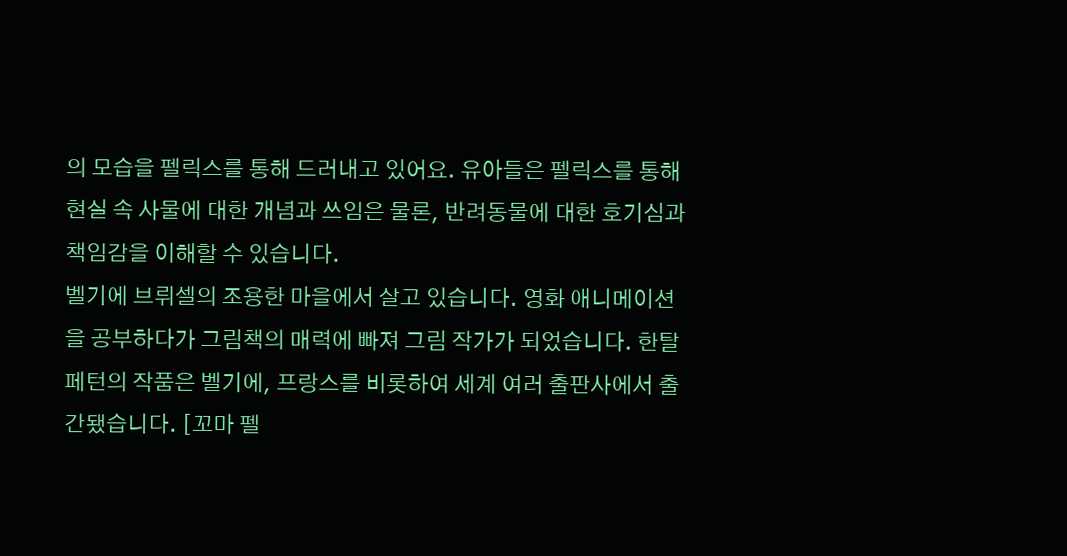의 모습을 펠릭스를 통해 드러내고 있어요. 유아들은 펠릭스를 통해 현실 속 사물에 대한 개념과 쓰임은 물론, 반려동물에 대한 호기심과 책임감을 이해할 수 있습니다.
벨기에 브뤼셀의 조용한 마을에서 살고 있습니다. 영화 애니메이션을 공부하다가 그림책의 매력에 빠져 그림 작가가 되었습니다. 한탈 페턴의 작품은 벨기에, 프랑스를 비롯하여 세계 여러 출판사에서 출간됐습니다. [꼬마 펠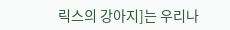릭스의 강아지]는 우리나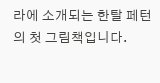라에 소개되는 한탈 페턴의 첫 그림책입니다.